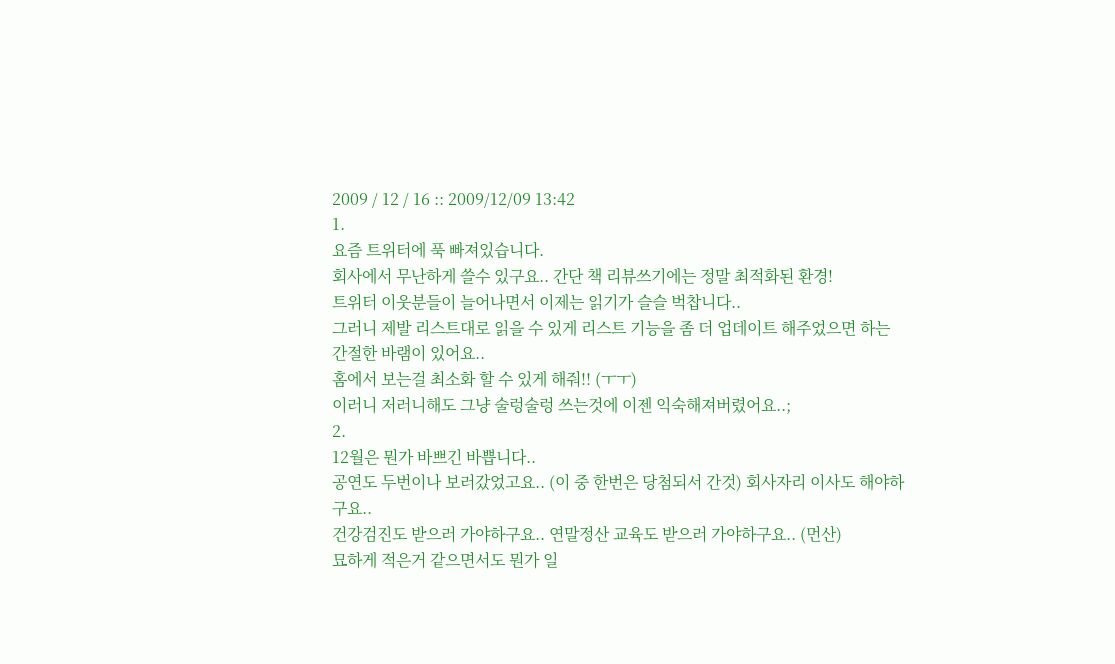2009 / 12 / 16 :: 2009/12/09 13:42
1.
요즘 트위터에 푹 빠져있습니다.
회사에서 무난하게 쓸수 있구요.. 간단 책 리뷰쓰기에는 정말 최적화된 환경!
트위터 이웃분들이 늘어나면서 이제는 읽기가 슬슬 벅찹니다..
그러니 제발 리스트대로 읽을 수 있게 리스트 기능을 좀 더 업데이트 해주었으면 하는 간절한 바램이 있어요..
홈에서 보는걸 최소화 할 수 있게 해줘!! (ㅜㅜ)
이러니 저러니해도 그냥 술렁술렁 쓰는것에 이젠 익숙해져버렸어요..;
2.
12월은 뭔가 바쁘긴 바쁩니다..
공연도 두번이나 보러갔었고요.. (이 중 한번은 당첨되서 간것) 회사자리 이사도 해야하구요..
건강검진도 받으러 가야하구요.. 연말정산 교육도 받으러 가야하구요.. (먼산)
묘하게 적은거 같으면서도 뭔가 일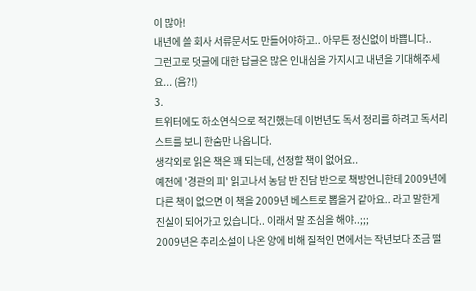이 많아!
내년에 쓸 회사 서류문서도 만들어야하고.. 아무튼 정신없이 바쁩니다..
그런고로 덧글에 대한 답글은 많은 인내심을 가지시고 내년을 기대해주세요... (음?!)
3.
트위터에도 하소연식으로 적긴했는데 이번년도 독서 정리를 하려고 독서리스트를 보니 한숨만 나옵니다.
생각외로 읽은 책은 꽤 되는데, 선정할 책이 없어요..
예전에 '경관의 피' 읽고나서 농담 반 진담 반으로 책방언니한테 2009년에 다른 책이 없으면 이 책을 2009년 베스트로 뽑을거 같아요.. 라고 말한게 진실이 되어가고 있습니다.. 이래서 말 조심을 해야..;;;
2009년은 추리소설이 나온 양에 비해 질적인 면에서는 작년보다 조금 떨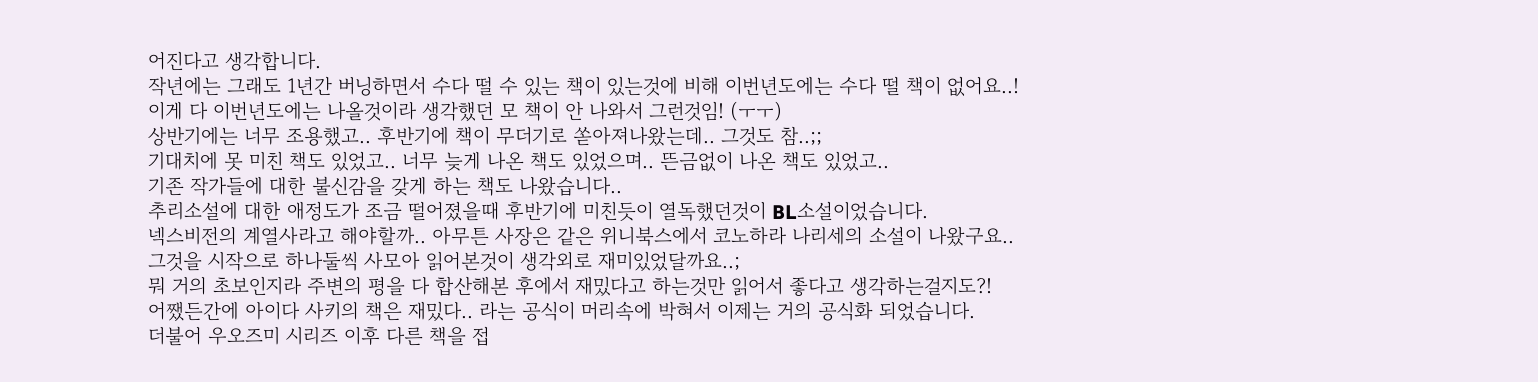어진다고 생각합니다.
작년에는 그래도 1년간 버닝하면서 수다 떨 수 있는 책이 있는것에 비해 이번년도에는 수다 떨 책이 없어요..!
이게 다 이번년도에는 나올것이라 생각했던 모 책이 안 나와서 그런것임! (ㅜㅜ)
상반기에는 너무 조용했고.. 후반기에 책이 무더기로 쏟아져나왔는데.. 그것도 참..;;
기대치에 못 미친 책도 있었고.. 너무 늦게 나온 책도 있었으며.. 뜬금없이 나온 책도 있었고..
기존 작가들에 대한 불신감을 갖게 하는 책도 나왔습니다..
추리소설에 대한 애정도가 조금 떨어졌을때 후반기에 미친듯이 열독했던것이 BL소설이었습니다.
넥스비전의 계열사라고 해야할까.. 아무튼 사장은 같은 위니북스에서 코노하라 나리세의 소설이 나왔구요..
그것을 시작으로 하나둘씩 사모아 읽어본것이 생각외로 재미있었달까요..;
뭐 거의 초보인지라 주변의 평을 다 합산해본 후에서 재밌다고 하는것만 읽어서 좋다고 생각하는걸지도?!
어쨌든간에 아이다 사키의 책은 재밌다.. 라는 공식이 머리속에 박혀서 이제는 거의 공식화 되었습니다.
더불어 우오즈미 시리즈 이후 다른 책을 접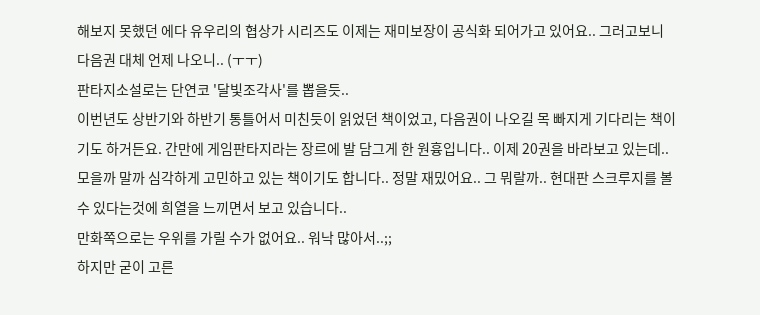해보지 못했던 에다 유우리의 협상가 시리즈도 이제는 재미보장이 공식화 되어가고 있어요.. 그러고보니 다음권 대체 언제 나오니.. (ㅜㅜ)
판타지소설로는 단연코 '달빛조각사'를 뽑을듯..
이번년도 상반기와 하반기 통틀어서 미친듯이 읽었던 책이었고, 다음권이 나오길 목 빠지게 기다리는 책이기도 하거든요. 간만에 게임판타지라는 장르에 발 담그게 한 원흉입니다.. 이제 20권을 바라보고 있는데.. 모을까 말까 심각하게 고민하고 있는 책이기도 합니다.. 정말 재밌어요.. 그 뭐랄까.. 현대판 스크루지를 볼 수 있다는것에 희열을 느끼면서 보고 있습니다..
만화쪽으로는 우위를 가릴 수가 없어요.. 워낙 많아서..;;
하지만 굳이 고른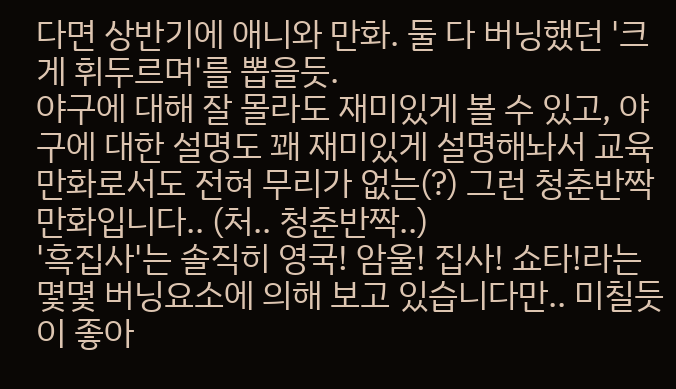다면 상반기에 애니와 만화. 둘 다 버닝했던 '크게 휘두르며'를 뽑을듯.
야구에 대해 잘 몰라도 재미있게 볼 수 있고, 야구에 대한 설명도 꽤 재미있게 설명해놔서 교육만화로서도 전혀 무리가 없는(?) 그런 청춘반짝 만화입니다.. (처.. 청춘반짝..)
'흑집사'는 솔직히 영국! 암울! 집사! 쇼타!라는 몇몇 버닝요소에 의해 보고 있습니다만.. 미칠듯이 좋아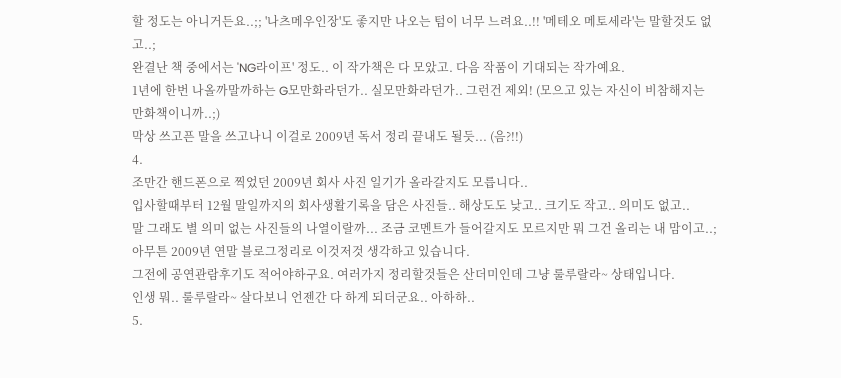할 정도는 아니거든요..;; '나츠메우인장'도 좋지만 나오는 텀이 너무 느려요..!! '메테오 메토세라'는 말할것도 없고..;
완결난 책 중에서는 'NG라이프' 정도.. 이 작가책은 다 모았고. 다음 작품이 기대되는 작가예요.
1년에 한번 나올까말까하는 G모만화라던가.. 실모만화라던가.. 그런건 제외! (모으고 있는 자신이 비참해지는 만화책이니까..;)
막상 쓰고픈 말을 쓰고나니 이걸로 2009년 독서 정리 끝내도 될듯... (음?!!)
4.
조만간 핸드폰으로 찍었던 2009년 회사 사진 일기가 올라갈지도 모릅니다..
입사할때부터 12월 말일까지의 회사생활기록을 담은 사진들.. 해상도도 낮고.. 크기도 작고.. 의미도 없고..
말 그래도 별 의미 없는 사진들의 나열이랄까... 조금 코멘트가 들어갈지도 모르지만 뭐 그건 올리는 내 맘이고..;
아무튼 2009년 연말 블로그정리로 이것저것 생각하고 있습니다.
그전에 공연관람후기도 적어야하구요. 여러가지 정리할것들은 산더미인데 그냥 룰루랄라~ 상태입니다.
인생 뭐.. 룰루랄라~ 살다보니 언젠간 다 하게 되더군요.. 아하하..
5.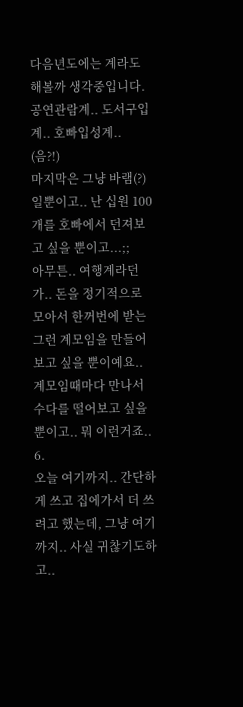다음년도에는 계라도 해볼까 생각중입니다.
공연관람계.. 도서구입계.. 호빠입성계.. (음?!)
마지막은 그냥 바램(?)일뿐이고.. 난 십원 100개를 호빠에서 던져보고 싶을 뿐이고...;;
아무튼.. 여행계라던가.. 돈을 정기적으로 모아서 한꺼번에 받는 그런 계모임을 만들어보고 싶을 뿐이예요..
계모임때마다 만나서 수다를 떨어보고 싶을 뿐이고.. 뭐 이런거죠..
6.
오늘 여기까지.. 간단하게 쓰고 집에가서 더 쓰려고 했는데, 그냥 여기까지.. 사실 귀찮기도하고..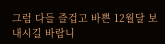그럼 다들 즐겁고 바쁜 12월달 보내시길 바랍니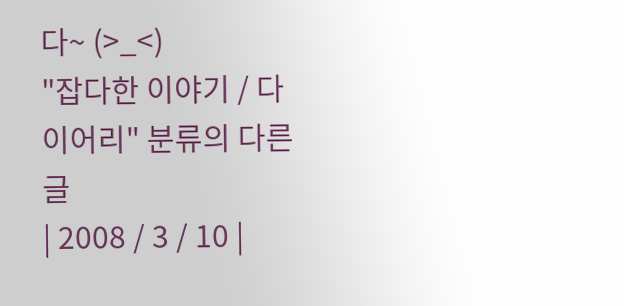다~ (>_<)
"잡다한 이야기 / 다이어리" 분류의 다른 글
| 2008 / 3 / 10 |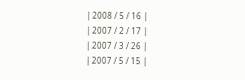| 2008 / 5 / 16 |
| 2007 / 2 / 17 |
| 2007 / 3 / 26 |
| 2007 / 5 / 15 |